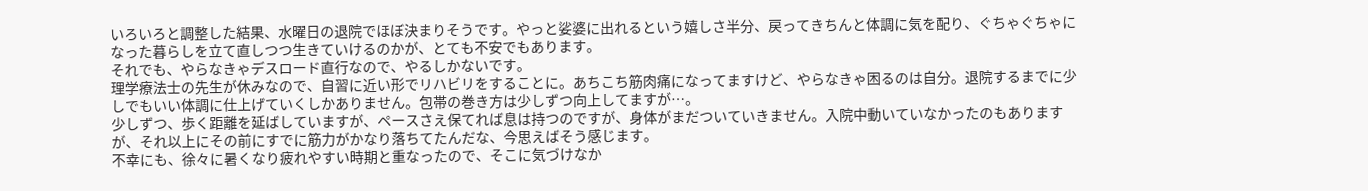いろいろと調整した結果、水曜日の退院でほぼ決まりそうです。やっと娑婆に出れるという嬉しさ半分、戻ってきちんと体調に気を配り、ぐちゃぐちゃになった暮らしを立て直しつつ生きていけるのかが、とても不安でもあります。
それでも、やらなきゃデスロード直行なので、やるしかないです。
理学療法士の先生が休みなので、自習に近い形でリハビリをすることに。あちこち筋肉痛になってますけど、やらなきゃ困るのは自分。退院するまでに少しでもいい体調に仕上げていくしかありません。包帯の巻き方は少しずつ向上してますが…。
少しずつ、歩く距離を延ばしていますが、ペースさえ保てれば息は持つのですが、身体がまだついていきません。入院中動いていなかったのもありますが、それ以上にその前にすでに筋力がかなり落ちてたんだな、今思えばそう感じます。
不幸にも、徐々に暑くなり疲れやすい時期と重なったので、そこに気づけなか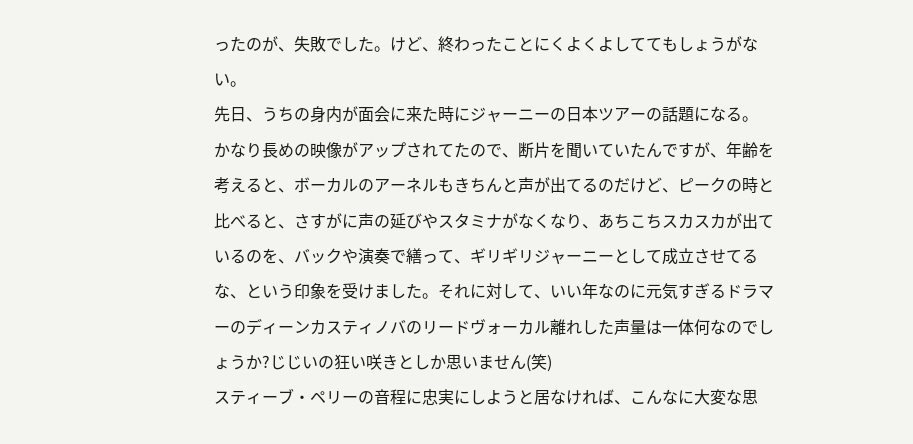ったのが、失敗でした。けど、終わったことにくよくよしててもしょうがない。
先日、うちの身内が面会に来た時にジャーニーの日本ツアーの話題になる。
かなり長めの映像がアップされてたので、断片を聞いていたんですが、年齢を考えると、ボーカルのアーネルもきちんと声が出てるのだけど、ピークの時と比べると、さすがに声の延びやスタミナがなくなり、あちこちスカスカが出ているのを、バックや演奏で繕って、ギリギリジャーニーとして成立させてるな、という印象を受けました。それに対して、いい年なのに元気すぎるドラマーのディーンカスティノバのリードヴォーカル離れした声量は一体何なのでしょうか?じじいの狂い咲きとしか思いません(笑)
スティーブ・ペリーの音程に忠実にしようと居なければ、こんなに大変な思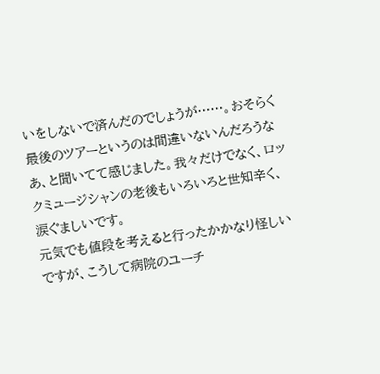いをしないで済んだのでしょうが……。おそらく最後のツアーというのは間違いないんだろうなあ、と聞いてて感じました。我々だけでなく、ロックミュージシャンの老後もいろいろと世知辛く、涙ぐましいです。
元気でも値段を考えると行ったかかなり怪しいですが、こうして病院のユーチ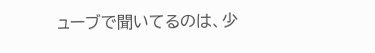ューブで聞いてるのは、少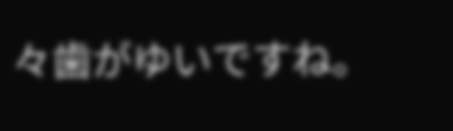々歯がゆいですね。